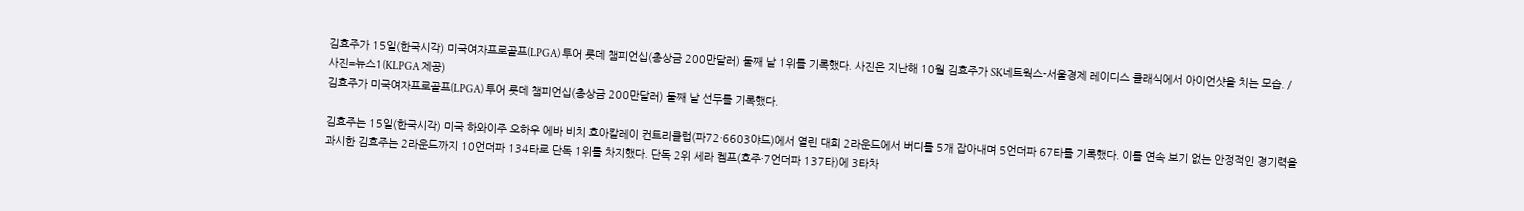김효주가 15일(한국시각) 미국여자프로골프(LPGA) 투어 롯데 챔피언십(총상금 200만달러) 둘째 날 1위를 기록했다. 사진은 지난해 10월 김효주가 SK네트웍스-서울경제 레이디스 클래식에서 아이언샷을 치는 모습. /사진=뉴스1(KLPGA 제공)
김효주가 미국여자프로골프(LPGA) 투어 롯데 챔피언십(총상금 200만달러) 둘째 날 선두를 기록했다.

김효주는 15일(한국시각) 미국 하와이주 오하우 에바 비치 호아칼레이 컨트리클럽(파72·6603야드)에서 열린 대회 2라운드에서 버디를 5개 잡아내며 5언더파 67타를 기록했다. 이틀 연속 보기 없는 안정적인 경기력을 과시한 김효주는 2라운드까지 10언더파 134타로 단독 1위를 차지했다. 단독 2위 세라 켐프(호주·7언더파 137타)에 3타차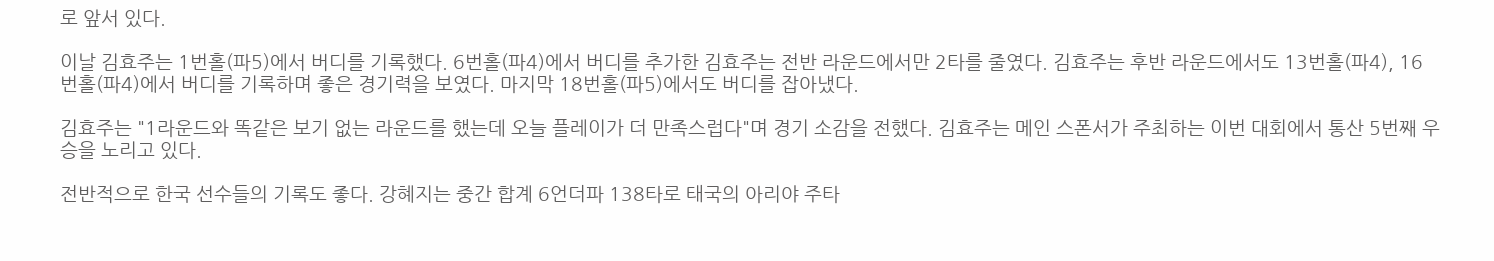로 앞서 있다.

이날 김효주는 1번홀(파5)에서 버디를 기록했다. 6번홀(파4)에서 버디를 추가한 김효주는 전반 라운드에서만 2타를 줄였다. 김효주는 후반 라운드에서도 13번홀(파4), 16번홀(파4)에서 버디를 기록하며 좋은 경기력을 보였다. 마지막 18번홀(파5)에서도 버디를 잡아냈다.

김효주는 "1라운드와 똑같은 보기 없는 라운드를 했는데 오늘 플레이가 더 만족스럽다"며 경기 소감을 전했다. 김효주는 메인 스폰서가 주최하는 이번 대회에서 통산 5번째 우승을 노리고 있다.

전반적으로 한국 선수들의 기록도 좋다. 강혜지는 중간 합계 6언더파 138타로 태국의 아리야 주타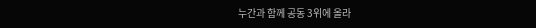누간과 함께 공동 3위에 올라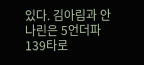있다. 김아림과 안나린은 5언더파 139타로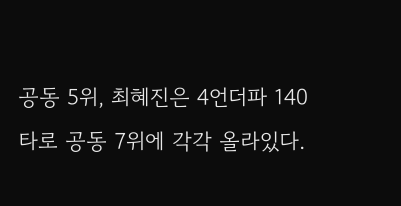공동 5위, 최혜진은 4언더파 140타로 공동 7위에 각각 올라있다.